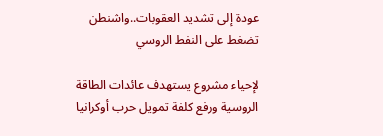عودة إلى تشديد العقوبات..واشنطن تضغط على النفط الروسي

لإحياء مشروع يستهدف عائدات الطاقة الروسية ورفع كلفة تمويل حرب أوكرانيا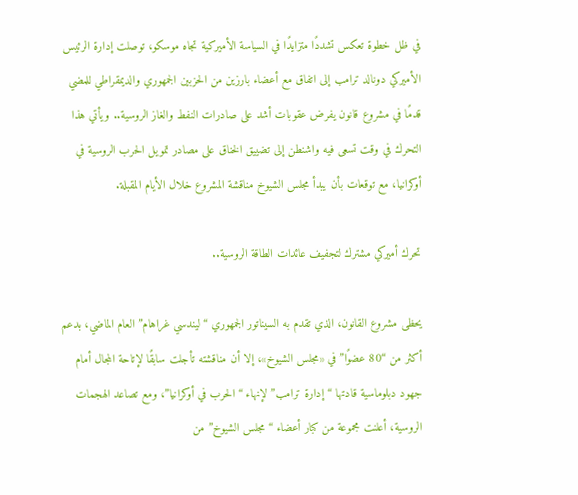في ظل خطوة تعكس تشددًا متزايدًا في السياسة الأميركية تجاه موسكو، توصلت إدارة الرئيس الأميركي دونالد ترامب إلى اتفاق مع أعضاء بارزين من الحزبين الجمهوري والديمقراطي للمضي قدمًا في مشروع قانون يفرض عقوبات أشد على صادرات النفط والغاز الروسية.. ويأتي هذا التحرك في وقت تسعى فيه واشنطن إلى تضييق الخناق على مصادر تمويل الحرب الروسية في أوكرانيا، مع توقعات بأن يبدأ مجلس الشيوخ مناقشة المشروع خلال الأيام المقبلة.

تحرك أميركي مشترك لتجفيف عائدات الطاقة الروسية..

يحظى مشروع القانون، الذي تقدم به السيناتور الجمهوري “ليندسي غراهام” العام الماضي، بدعم أكثر من “80 عضوًا” في «مجلس الشيوخ»، إلا أن مناقشته تأجلت سابقًا لإتاحة المجال أمام جهود دبلوماسية قادتها “إدارة ترامب” لإنهاء “الحرب في أوكرانيا”، ومع تصاعد الهجمات الروسية، أعلنت مجموعة من كبار أعضاء “مجلس الشيوخ” من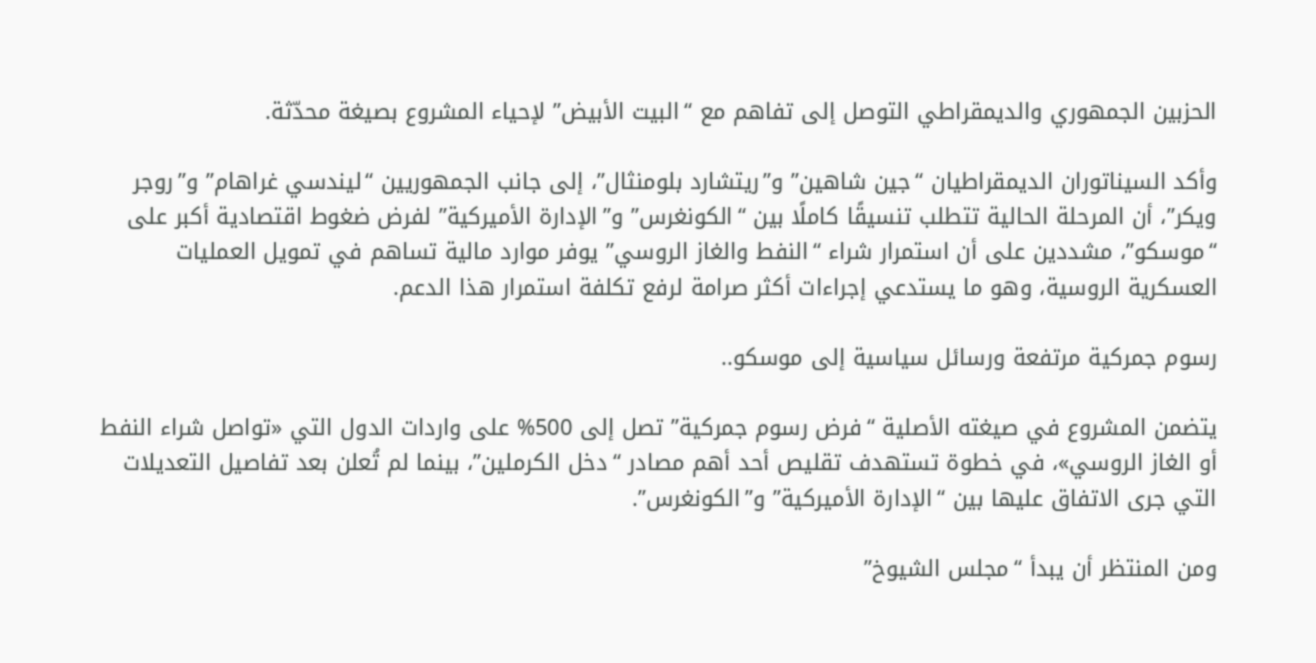الحزبين الجمهوري والديمقراطي التوصل إلى تفاهم مع “البيت الأبيض” لإحياء المشروع بصيغة محدّثة.

وأكد السيناتوران الديمقراطيان “جين شاهين” و”ريتشارد بلومنثال”، إلى جانب الجمهوريين “ليندسي غراهام” و”روجر ويكر”، أن المرحلة الحالية تتطلب تنسيقًا كاملًا بين “الكونغرس” و”الإدارة الأميركية” لفرض ضغوط اقتصادية أكبر على “موسكو”، مشددين على أن استمرار شراء “النفط والغاز الروسي” يوفر موارد مالية تساهم في تمويل العمليات العسكرية الروسية، وهو ما يستدعي إجراءات أكثر صرامة لرفع تكلفة استمرار هذا الدعم.

رسوم جمركية مرتفعة ورسائل سياسية إلى موسكو..

يتضمن المشروع في صيغته الأصلية “فرض رسوم جمركية” تصل إلى 500% على واردات الدول التي «تواصل شراء النفط أو الغاز الروسي»، في خطوة تستهدف تقليص أحد أهم مصادر “دخل الكرملين”، بينما لم تُعلن بعد تفاصيل التعديلات التي جرى الاتفاق عليها بين “الإدارة الأميركية” و”الكونغرس”.

ومن المنتظر أن يبدأ “مجلس الشيوخ”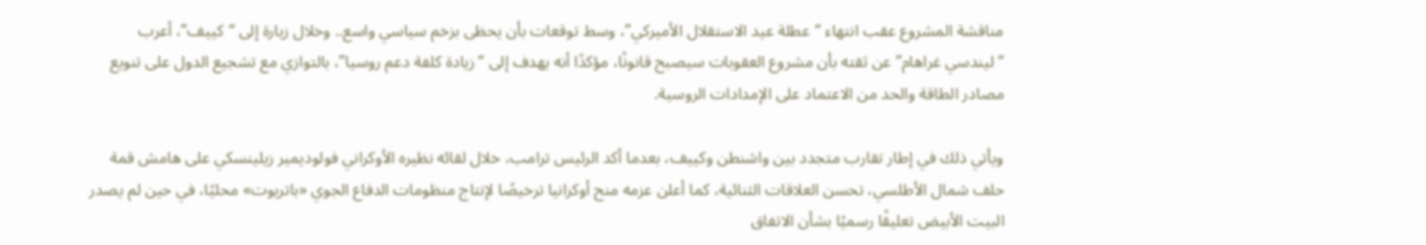مناقشة المشروع عقب انتهاء “عطلة عيد الاستقلال الأميركي”، وسط توقعات بأن يحظى بزخم سياسي واسع.. وخلال زيارة إلى “كييف”، أعرب “ليندسي غراهام” عن ثقته بأن مشروع العقوبات سيصبح قانونًا، مؤكدًا أنه يهدف إلى “زيادة كلفة دعم روسيا”، بالتوازي مع تشجيع الدول على تنويع مصادر الطاقة والحد من الاعتماد على الإمدادات الروسية.

ويأتي ذلك في إطار تقارب متجدد بين واشنطن وكييف، بعدما أكد الرئيس ترامب، خلال لقائه نظيره الأوكراني فولوديمير زيلينسكي على هامش قمة حلف شمال الأطلسي، تحسن العلاقات الثنائية، كما أعلن عزمه منح أوكرانيا ترخيصًا لإنتاج منظومات الدفاع الجوي «باتريوت» محليًا، في حين لم يصدر البيت الأبيض تعليقًا رسميًا بشأن الاتفاق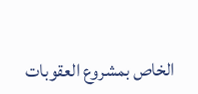الخاص بمشروع العقوبات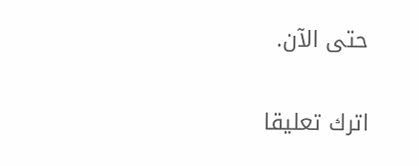حتى الآن.

اترك تعليقا